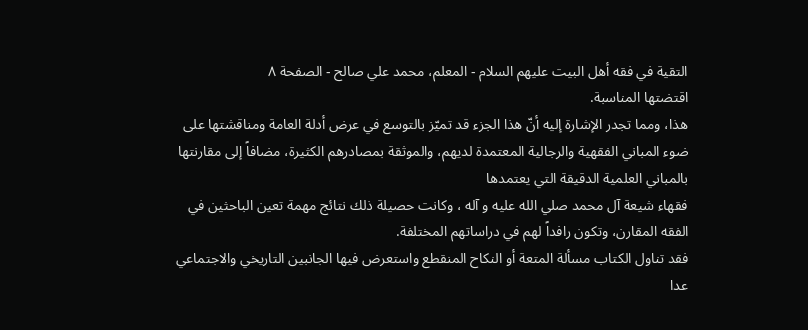التقية في فقه أهل البيت عليهم السلام - المعلم، محمد علي صالح - الصفحة ٨
اقتضتها المناسبة.
هذا، ومما تجدر الإشارة إليه أنّ هذا الجزء قد تميّز بالتوسع في عرض أدلة العامة ومناقشتها على ضوء المباني الفقهية والرجالية المعتمدة لديهم، والموثقة بمصادرهم الكثيرة، مضافاً إلى مقارنتها بالمباني العلمية الدقيقة التي يعتمدها
فقهاء شيعة آل محمد صلي الله عليه و آله ، وكانت حصيلة ذلك نتائج مهمة تعين الباحثين في الفقه المقارن، وتكون رافداً لهم في دراساتهم المختلفة.
فقد تناول الكتاب مسألة المتعة أو النكاح المنقطع واستعرض فيها الجانبين التاريخي والاجتماعي عدا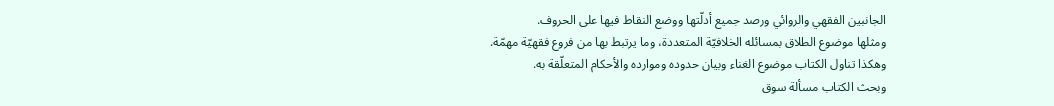الجانبين الفقهي والروائي ورصد جميع أدلّتها ووضع النقاط فيها على الحروف.
ومثلها موضوع الطلاق بمسائله الخلافيّة المتعددة، وما يرتبط بها من فروع فقهيّة مهمّة.
وهكذا تناول الكتاب موضوع الغناء وبيان حدوده وموارده والأحكام المتعلّقة به.
وبحث الكتاب مسألة سوق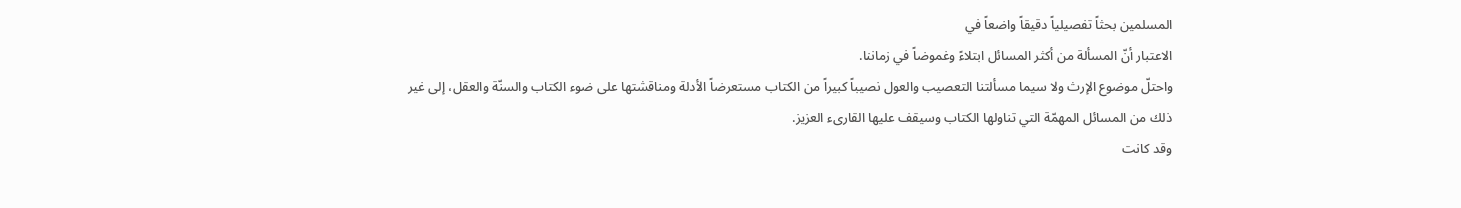المسلمين بحثاً تفصيلياً دقيقاً واضعاً في
الاعتبار أنّ المسألة من أكثر المسائل ابتلاءً وغموضاً في زماننا.
واحتلّ موضوع الإرث ولا سيما مسألتنا التعصيب والعول نصيباً كبيراً من الكتاب مستعرضاً الأدلة ومناقشتها على ضوء الكتاب والسنّة والعقل، إلى غير
ذلك من المسائل المهمّة التي تناولها الكتاب وسيقف عليها القارىء العزيز.
وقد كانت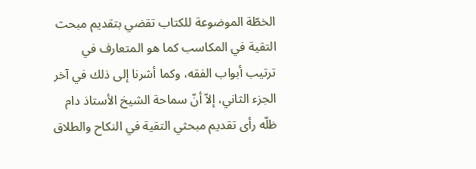الخطّة الموضوعة للكتاب تقضي بتقديم مبحث التقية في المكاسب كما هو المتعارف في ترتيب أبواب الفقه، وكما أشرنا إلى ذلك في آخر الجزء الثاني، إلاّ أنّ سماحة الشيخ الأستاذ دام ظلّه رأى تقديم مبحثي التقية في النكاح والطلاق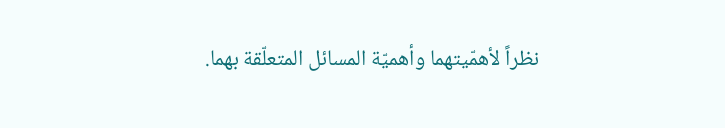نظراً لأهمّيتهما وأهميّة المسائل المتعلّقة بهما.